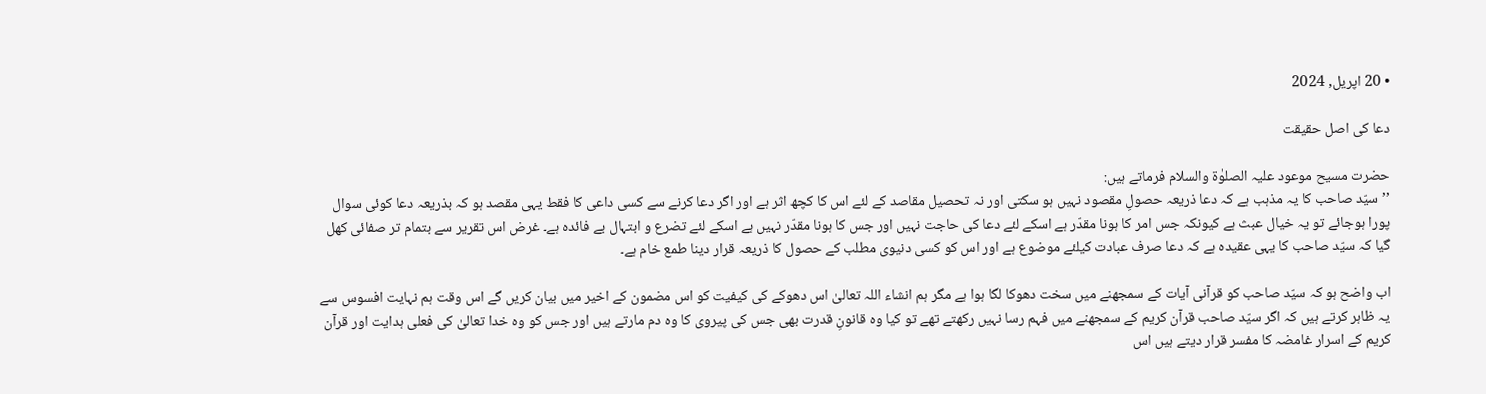• 20 اپریل, 2024

دعا کی اصل حقیقت

حضرت مسیح موعود علیہ الصلوٰۃ والسلام فرماتے ہیں:
’’سیّد صاحب کا یہ مذہب ہے کہ دعا ذریعہ حصولِ مقصود نہیں ہو سکتی اور نہ تحصیل مقاصد کے لئے اس کا کچھ اثر ہے اور اگر دعا کرنے سے کسی داعی کا فقط یہی مقصد ہو کہ بذریعہ دعا کوئی سوال پورا ہوجائے تو یہ خیال عبث ہے کیونکہ جس امر کا ہونا مقدّر ہے اسکے لئے دعا کی حاجت نہیں اور جس کا ہونا مقدّر نہیں ہے اسکے لئے تضرع و ابتہال بے فائدہ ہے۔ غرض اس تقریر سے بتمام تر صفائی کھل گیا کہ سیّد صاحب کا یہی عقیدہ ہے کہ دعا صرف عبادت کیلئے موضوع ہے اور اس کو کسی دنیوی مطلب کے حصول کا ذریعہ قرار دینا طمع خام ہے۔

اب واضح ہو کہ سیّد صاحب کو قرآنی آیات کے سمجھنے میں سخت دھوکا لگا ہوا ہے مگر ہم انشاء اللہ تعالیٰ اس دھوکے کی کیفیت کو اس مضمون کے اخیر میں بیان کریں گے اس وقت ہم نہایت افسوس سے یہ ظاہر کرتے ہیں کہ اگر سیّد صاحب قرآن کریم کے سمجھنے میں فہم رسا نہیں رکھتے تھے تو کیا وہ قانونِ قدرت بھی جس کی پیروی کا وہ دم مارتے ہیں اور جس کو وہ خدا تعالیٰ کی فعلی ہدایت اور قرآن کریم کے اسرار غامضہ کا مفسر قرار دیتے ہیں اس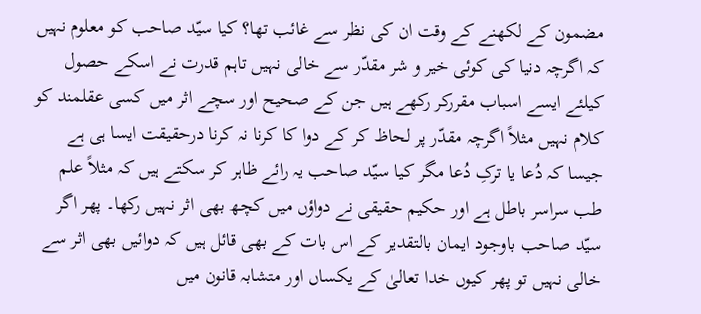مضمون کے لکھنے کے وقت ان کی نظر سے غائب تھا؟ کیا سیّد صاحب کو معلوم نہیں کہ اگرچہ دنیا کی کوئی خیر و شر مقدّر سے خالی نہیں تاہم قدرت نے اسکے حصول کیلئے ایسے اسباب مقررکر رکھے ہیں جن کے صحیح اور سچے اثر میں کسی عقلمند کو کلام نہیں مثلاً اگرچہ مقدّر پر لحاظ کر کے دوا کا کرنا نہ کرنا درحقیقت ایسا ہی ہے جیسا کہ دُعا یا ترکِ دُعا مگر کیا سیّد صاحب یہ رائے ظاہر کر سکتے ہیں کہ مثلاً علم طب سراسر باطل ہے اور حکیم حقیقی نے دواؤں میں کچھ بھی اثر نہیں رکھا۔ پھر اگر سیّد صاحب باوجود ایمان بالتقدیر کے اس بات کے بھی قائل ہیں کہ دوائیں بھی اثر سے خالی نہیں تو پھر کیوں خدا تعالیٰ کے یکساں اور متشابہ قانون میں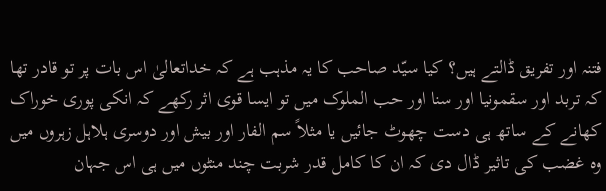فتنہ اور تفریق ڈالتے ہیں؟ کیا سیّد صاحب کا یہ مذہب ہے کہ خداتعالیٰ اس بات پر تو قادر تھا کہ تربد اور سقمونیا اور سنا اور حب الملوک میں تو ایسا قوی اثر رکھے کہ انکی پوری خوراک کھانے کے ساتھ ہی دست چھوٹ جائیں یا مثلاً سم الفار اور بیش اور دوسری ہلاہل زہروں میں وہ غضب کی تاثیر ڈال دی کہ ان کا کامل قدر شربت چند منٹوں میں ہی اس جہان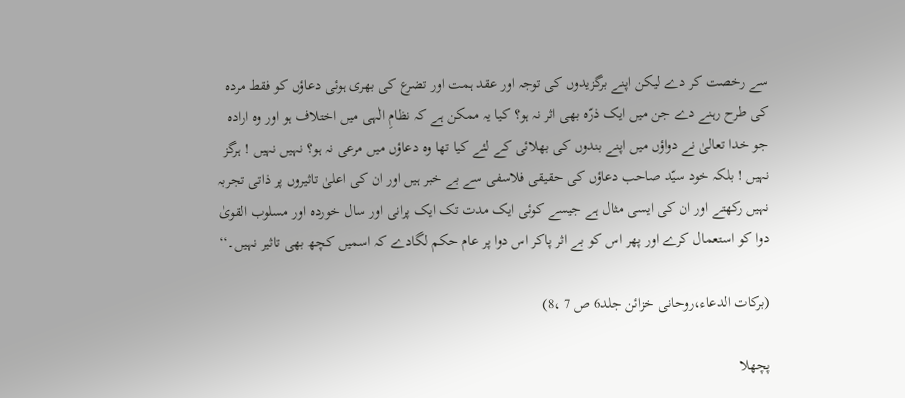سے رخصت کر دے لیکن اپنے برگزیدوں کی توجہ اور عقد ہمت اور تضرع کی بھری ہوئی دعاؤں کو فقط مردہ کی طرح رہنے دے جن میں ایک ذرّہ بھی اثر نہ ہو؟ کیا یہ ممکن ہے کہ نظامِ الٰہی میں اختلاف ہو اور وہ ارادہ جو خدا تعالیٰ نے دواؤں میں اپنے بندوں کی بھلائی کے لئے کیا تھا وہ دعاؤں میں مرعی نہ ہو؟ نہیں نہیں ! ہرگز نہیں ! بلکہ خود سیّد صاحب دعاؤں کی حقیقی فلاسفی سے بے خبر ہیں اور ان کی اعلیٰ تاثیروں پر ذاتی تجربہ نہیں رکھتے اور ان کی ایسی مثال ہے جیسے کوئی ایک مدت تک ایک پرانی اور سال خوردہ اور مسلوب القویٰ دوا کو استعمال کرے اور پھر اس کو بے اثر پاکر اس دوا پر عام حکم لگادے کہ اسمیں کچھ بھی تاثیر نہیں۔‘‘

(برکات الدعاء،روحانی خزائن جلد6 ص 7 ،8)

پچھلا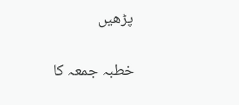پڑھیں

خطبہ جمعہ کا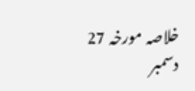خلاصہ مورخہ 27 دسمبر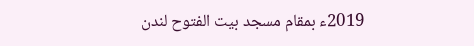2019ء بمقام مسجد بیت الفتوح لندن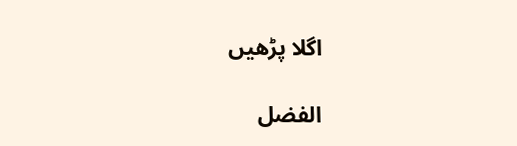اگلا پڑھیں

الفضل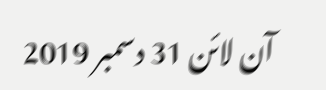آن لائن 31 دسمبر 2019